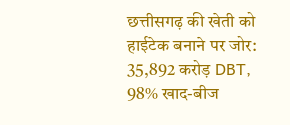छत्तीसगढ़ की खेती को हाईटेक बनाने पर जोर: 35,892 करोड़ DBT, 98% खाद-बीज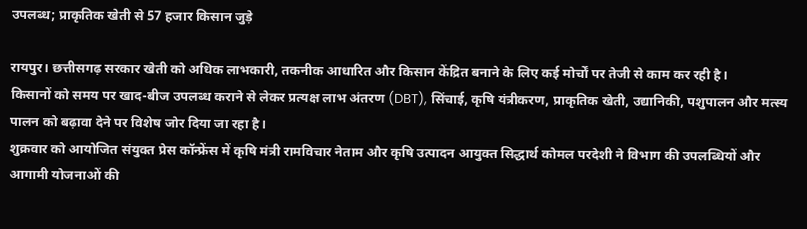उपलब्ध; प्राकृतिक खेती से 57 हजार किसान जुड़े

रायपुर। छत्तीसगढ़ सरकार खेती को अधिक लाभकारी, तकनीक आधारित और किसान केंद्रित बनाने के लिए कई मोर्चों पर तेजी से काम कर रही है।
किसानों को समय पर खाद-बीज उपलब्ध कराने से लेकर प्रत्यक्ष लाभ अंतरण (DBT), सिंचाई, कृषि यंत्रीकरण, प्राकृतिक खेती, उद्यानिकी, पशुपालन और मत्स्य पालन को बढ़ावा देने पर विशेष जोर दिया जा रहा है।
शुक्रवार को आयोजित संयुक्त प्रेस कॉन्फ्रेंस में कृषि मंत्री रामविचार नेताम और कृषि उत्पादन आयुक्त सिद्धार्थ कोमल परदेशी ने विभाग की उपलब्धियों और आगामी योजनाओं की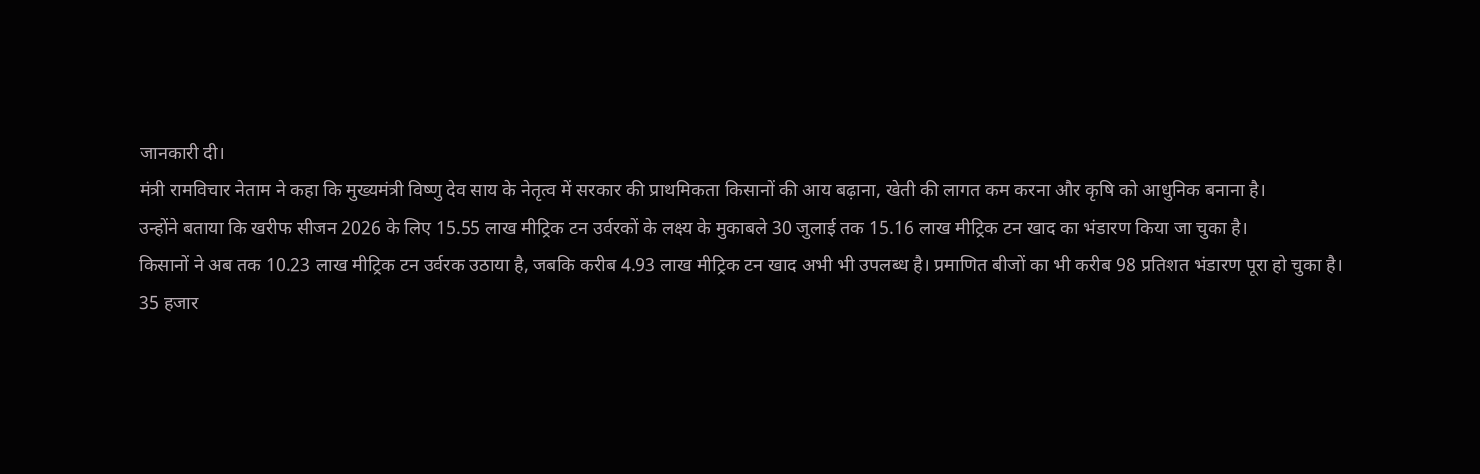जानकारी दी।
मंत्री रामविचार नेताम ने कहा कि मुख्यमंत्री विष्णु देव साय के नेतृत्व में सरकार की प्राथमिकता किसानों की आय बढ़ाना, खेती की लागत कम करना और कृषि को आधुनिक बनाना है।
उन्होंने बताया कि खरीफ सीजन 2026 के लिए 15.55 लाख मीट्रिक टन उर्वरकों के लक्ष्य के मुकाबले 30 जुलाई तक 15.16 लाख मीट्रिक टन खाद का भंडारण किया जा चुका है।
किसानों ने अब तक 10.23 लाख मीट्रिक टन उर्वरक उठाया है, जबकि करीब 4.93 लाख मीट्रिक टन खाद अभी भी उपलब्ध है। प्रमाणित बीजों का भी करीब 98 प्रतिशत भंडारण पूरा हो चुका है।
35 हजार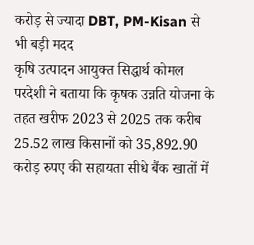करोड़ से ज्यादा DBT, PM-Kisan से भी बड़ी मदद
कृषि उत्पादन आयुक्त सिद्धार्थ कोमल परदेशी ने बताया कि कृषक उन्नति योजना के तहत खरीफ 2023 से 2025 तक करीब 25.52 लाख किसानों को 35,892.90 करोड़ रुपए की सहायता सीधे बैंक खातों में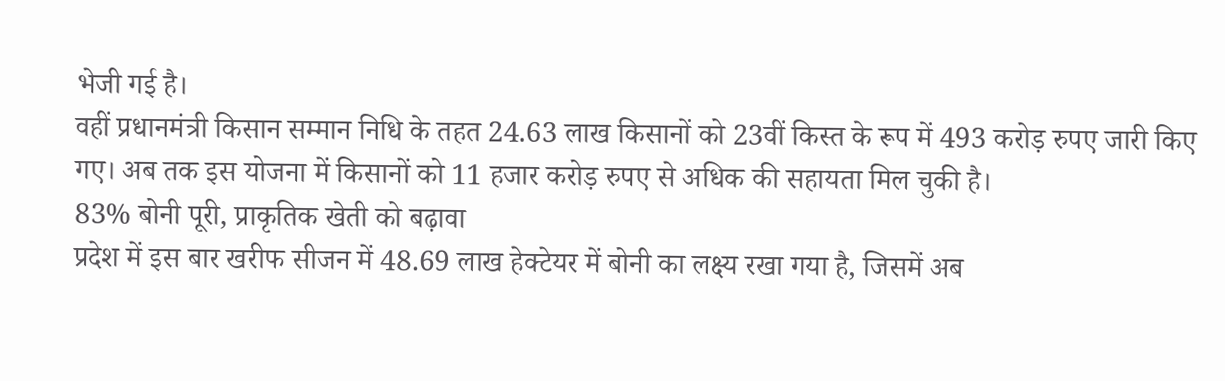भेजी गई है।
वहीं प्रधानमंत्री किसान सम्मान निधि के तहत 24.63 लाख किसानों को 23वीं किस्त के रूप में 493 करोड़ रुपए जारी किए गए। अब तक इस योजना में किसानों को 11 हजार करोड़ रुपए से अधिक की सहायता मिल चुकी है।
83% बोनी पूरी, प्राकृतिक खेती को बढ़ावा
प्रदेश में इस बार खरीफ सीजन में 48.69 लाख हेक्टेयर में बोनी का लक्ष्य रखा गया है, जिसमें अब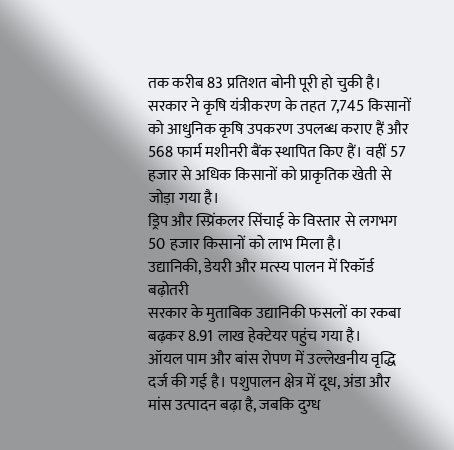तक करीब 83 प्रतिशत बोनी पूरी हो चुकी है।
सरकार ने कृषि यंत्रीकरण के तहत 7,745 किसानों को आधुनिक कृषि उपकरण उपलब्ध कराए हैं और 568 फार्म मशीनरी बैंक स्थापित किए हैं। वहीं 57 हजार से अधिक किसानों को प्राकृतिक खेती से जोड़ा गया है।
ड्रिप और स्प्रिंकलर सिंचाई के विस्तार से लगभग 50 हजार किसानों को लाभ मिला है।
उद्यानिकी, डेयरी और मत्स्य पालन में रिकॉर्ड बढ़ोतरी
सरकार के मुताबिक उद्यानिकी फसलों का रकबा बढ़कर 8.91 लाख हेक्टेयर पहुंच गया है।
ऑयल पाम और बांस रोपण में उल्लेखनीय वृद्धि दर्ज की गई है। पशुपालन क्षेत्र में दूध, अंडा और मांस उत्पादन बढ़ा है, जबकि दुग्ध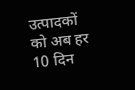उत्पादकों को अब हर 10 दिन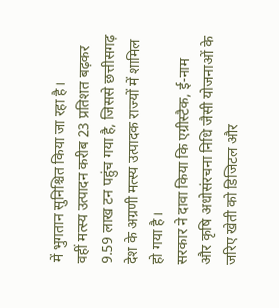में भुगतान सुनिश्चित किया जा रहा है।
वहीं मत्स्य उत्पादन करीब 23 प्रतिशत बढ़कर 9.59 लाख टन पहुंच गया है, जिससे छत्तीसगढ़ देश के अग्रणी मत्स्य उत्पादक राज्यों में शामिल हो गया है।
सरकार ने दावा किया कि एग्रीस्टैक, ई-नाम और कृषि अधोसंरचना निधि जैसी योजनाओं के जरिए खेती को डिजिटल और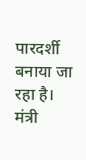पारदर्शी बनाया जा रहा है।
मंत्री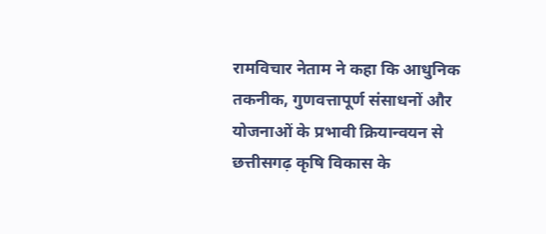रामविचार नेताम ने कहा कि आधुनिक तकनीक, गुणवत्तापूर्ण संसाधनों और योजनाओं के प्रभावी क्रियान्वयन से छत्तीसगढ़ कृषि विकास के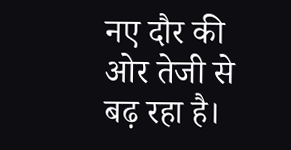नए दौर की ओर तेजी से बढ़ रहा है।